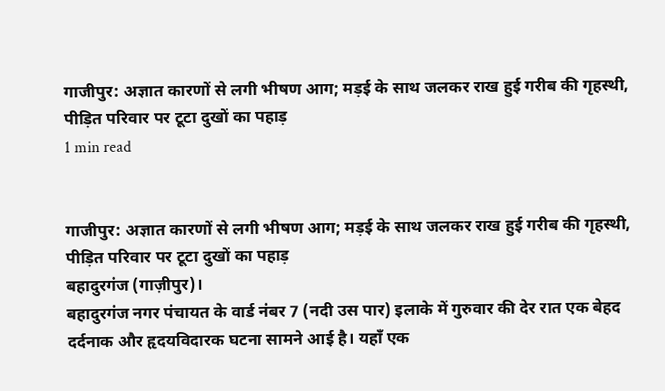गाजीपुर: अज्ञात कारणों से लगी भीषण आग; मड़ई के साथ जलकर राख हुई गरीब की गृहस्थी, पीड़ित परिवार पर टूटा दुखों का पहाड़
1 min read


गाजीपुर: अज्ञात कारणों से लगी भीषण आग; मड़ई के साथ जलकर राख हुई गरीब की गृहस्थी, पीड़ित परिवार पर टूटा दुखों का पहाड़
बहादुरगंज (गाज़ीपुर)।
बहादुरगंज नगर पंचायत के वार्ड नंबर 7 (नदी उस पार) इलाके में गुरुवार की देर रात एक बेहद दर्दनाक और हृदयविदारक घटना सामने आई है। यहाँ एक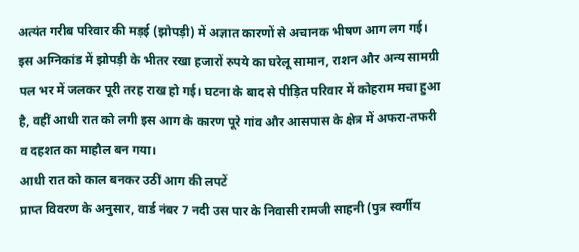अत्यंत गरीब परिवार की मड़ई (झोपड़ी) में अज्ञात कारणों से अचानक भीषण आग लग गई। इस अग्निकांड में झोपड़ी के भीतर रखा हजारों रुपये का घरेलू सामान, राशन और अन्य सामग्री पल भर में जलकर पूरी तरह राख हो गई। घटना के बाद से पीड़ित परिवार में कोहराम मचा हुआ है, वहीं आधी रात को लगी इस आग के कारण पूरे गांव और आसपास के क्षेत्र में अफरा-तफरी व दहशत का माहौल बन गया।
आधी रात को काल बनकर उठीं आग की लपटें
प्राप्त विवरण के अनुसार, वार्ड नंबर 7 नदी उस पार के निवासी रामजी साहनी (पुत्र स्वर्गीय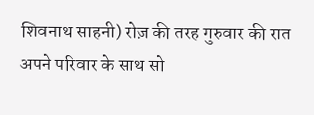शिवनाथ साहनी) रोज़ की तरह गुरुवार की रात अपने परिवार के साथ सो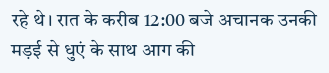रहे थे। रात के करीब 12:00 बजे अचानक उनकी मड़ई से धुएं के साथ आग की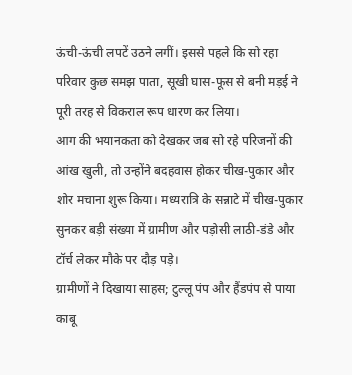ऊंची-ऊंची लपटें उठने लगीं। इससे पहले कि सो रहा परिवार कुछ समझ पाता, सूखी घास-फूस से बनी मड़ई ने पूरी तरह से विकराल रूप धारण कर लिया।
आग की भयानकता को देखकर जब सो रहे परिजनों की आंख खुली, तो उन्होंने बदहवास होकर चीख-पुकार और शोर मचाना शुरू किया। मध्यरात्रि के सन्नाटे में चीख-पुकार सुनकर बड़ी संख्या में ग्रामीण और पड़ोसी लाठी-डंडे और टॉर्च लेकर मौके पर दौड़ पड़े।
ग्रामीणों ने दिखाया साहस; टुल्लू पंप और हैंडपंप से पाया काबू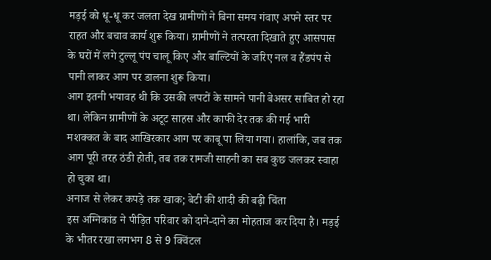मड़ई को धू-धू कर जलता देख ग्रामीणों ने बिना समय गंवाए अपने स्तर पर राहत और बचाव कार्य शुरू किया। ग्रामीणों ने तत्परता दिखाते हुए आसपास के घरों में लगे टुल्लू पंप चालू किए और बाल्टियों के जरिए नल व हैंडपंप से पानी लाकर आग पर डालना शुरू किया।
आग इतनी भयावह थी कि उसकी लपटों के सामने पानी बेअसर साबित हो रहा था। लेकिन ग्रामीणों के अटूट साहस और काफी देर तक की गई भारी मशक्कत के बाद आखिरकार आग पर काबू पा लिया गया। हालांकि, जब तक आग पूरी तरह ठंडी होती, तब तक रामजी साहनी का सब कुछ जलकर स्वाहा हो चुका था।
अनाज से लेकर कपड़े तक खाक; बेटी की शादी की बढ़ी चिंता
इस अग्निकांड ने पीड़ित परिवार को दाने-दाने का मोहताज कर दिया है। मड़ई के भीतर रखा लगभग 8 से 9 क्विंटल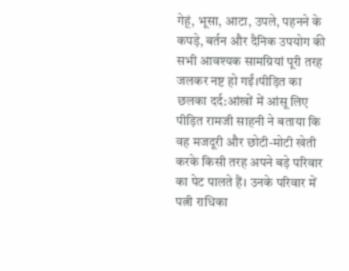गेहूं, भूसा, आटा, उपले, पहनने के कपड़े, बर्तन और दैनिक उपयोग की सभी आवश्यक सामग्रियां पूरी तरह जलकर नष्ट हो गईं।पीड़ित का छलका दर्द:आंखों में आंसू लिए पीड़ित रामजी साहनी ने बताया कि वह मजदूरी और छोटी-मोटी खेती करके किसी तरह अपने बड़े परिवार का पेट पालते हैं। उनके परिवार में पत्नी राधिका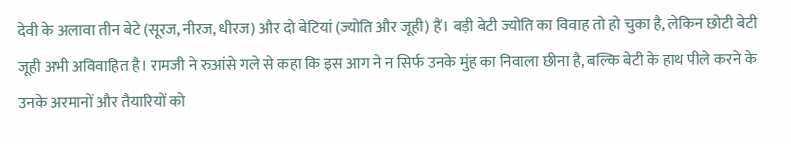देवी के अलावा तीन बेटे (सूरज, नीरज, धीरज) और दो बेटियां (ज्योति और जूही) हैं। बड़ी बेटी ज्योति का विवाह तो हो चुका है, लेकिन छोटी बेटी जूही अभी अविवाहित है। रामजी ने रुआंसे गले से कहा कि इस आग ने न सिर्फ उनके मुंह का निवाला छीना है, बल्कि बेटी के हाथ पीले करने के उनके अरमानों और तैयारियों को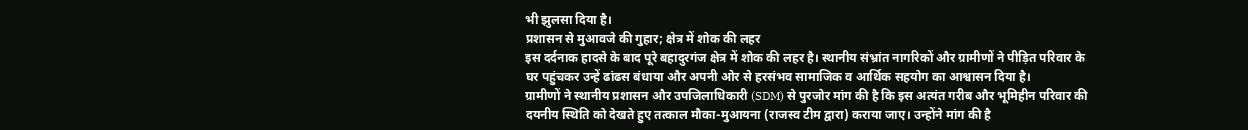भी झुलसा दिया है।
प्रशासन से मुआवजे की गुहार; क्षेत्र में शोक की लहर
इस दर्दनाक हादसे के बाद पूरे बहादुरगंज क्षेत्र में शोक की लहर है। स्थानीय संभ्रांत नागरिकों और ग्रामीणों ने पीड़ित परिवार के घर पहुंचकर उन्हें ढांढस बंधाया और अपनी ओर से हरसंभव सामाजिक व आर्थिक सहयोग का आश्वासन दिया है।
ग्रामीणों ने स्थानीय प्रशासन और उपजिलाधिकारी (SDM) से पुरजोर मांग की है कि इस अत्यंत गरीब और भूमिहीन परिवार की दयनीय स्थिति को देखते हुए तत्काल मौका-मुआयना (राजस्व टीम द्वारा) कराया जाए। उन्होंने मांग की है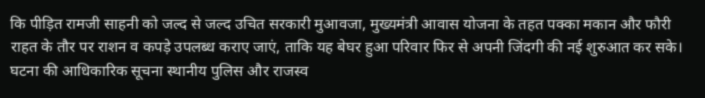कि पीड़ित रामजी साहनी को जल्द से जल्द उचित सरकारी मुआवजा, मुख्यमंत्री आवास योजना के तहत पक्का मकान और फौरी राहत के तौर पर राशन व कपड़े उपलब्ध कराए जाएं, ताकि यह बेघर हुआ परिवार फिर से अपनी जिंदगी की नई शुरुआत कर सके। घटना की आधिकारिक सूचना स्थानीय पुलिस और राजस्व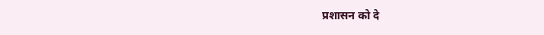प्रशासन को दे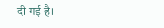दी गई है।